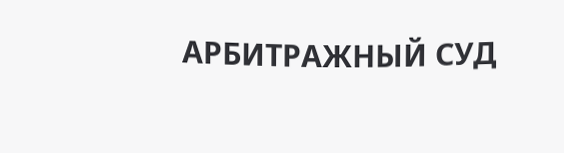АРБИТРАЖНЫЙ СУД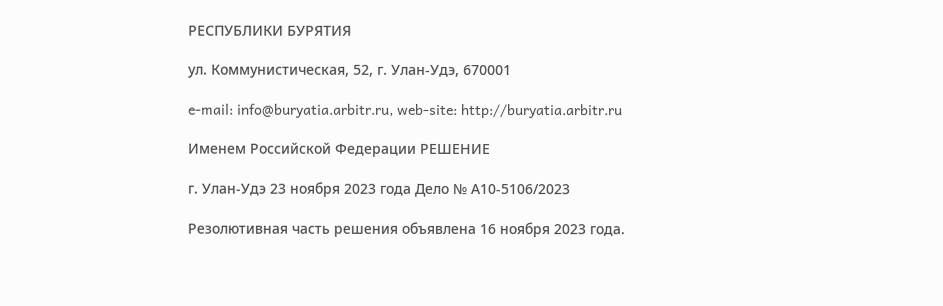РЕСПУБЛИКИ БУРЯТИЯ

ул. Коммунистическая, 52, г. Улан-Удэ, 670001

e-mail: info@buryatia.arbitr.ru, web-site: http://buryatia.arbitr.ru

Именем Российской Федерации РЕШЕНИЕ

г. Улан-Удэ 23 ноября 2023 года Дело № А10-5106/2023

Резолютивная часть решения объявлена 16 ноября 2023 года.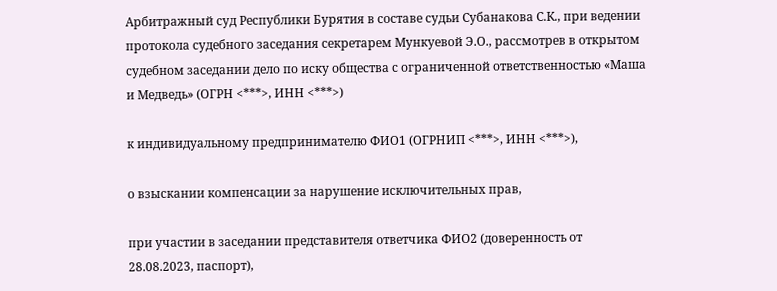Арбитражный суд Республики Бурятия в составе судьи Субанакова С.К., при ведении протокола судебного заседания секретарем Мункуевой Э.О., рассмотрев в открытом судебном заседании дело по иску общества с ограниченной ответственностью «Маша и Медведь» (ОГРН <***>, ИНН <***>)

к индивидуальному предпринимателю ФИО1 (ОГРНИП <***>, ИНН <***>),

о взыскании компенсации за нарушение исключительных прав,

при участии в заседании представителя ответчика ФИО2 (доверенность от 28.08.2023, паспорт),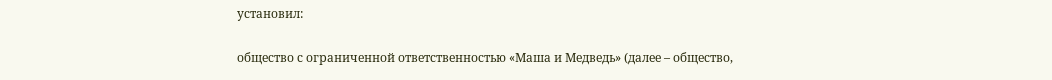установил:

общество с ограниченной ответственностью «Маша и Медведь» (далее – общество,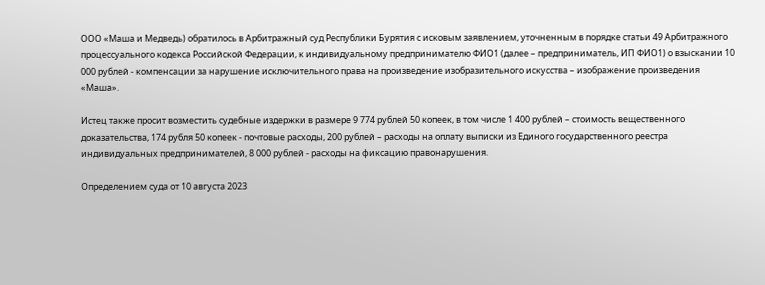ООО «Маша и Медведь) обратилось в Арбитражный суд Республики Бурятия с исковым заявлением, уточненным в порядке статьи 49 Арбитражного процессуального кодекса Российской Федерации, к индивидуальному предпринимателю ФИО1 (далее – предприниматель, ИП ФИО1) о взыскании 10 000 рублей - компенсации за нарушение исключительного права на произведение изобразительного искусства – изображение произведения «Маша».

Истец также просит возместить судебные издержки в размере 9 774 рублей 50 копеек, в том числе 1 400 рублей – стоимость вещественного доказательства, 174 рубля 50 копеек - почтовые расходы, 200 рублей – расходы на оплату выписки из Единого государственного реестра индивидуальных предпринимателей, 8 000 рублей - расходы на фиксацию правонарушения.

Определением суда от 10 августа 2023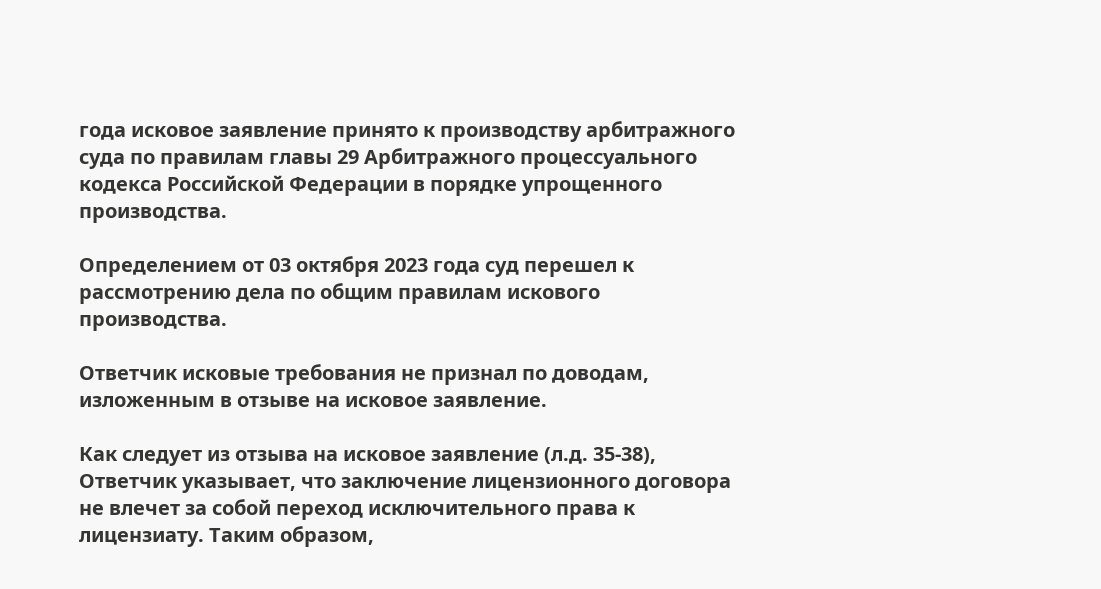года исковое заявление принято к производству арбитражного суда по правилам главы 29 Арбитражного процессуального кодекса Российской Федерации в порядке упрощенного производства.

Определением от 03 октября 2023 года суд перешел к рассмотрению дела по общим правилам искового производства.

Ответчик исковые требования не признал по доводам, изложенным в отзыве на исковое заявление.

Как следует из отзыва на исковое заявление (л.д. 35-38), Ответчик указывает, что заключение лицензионного договора не влечет за собой переход исключительного права к лицензиату. Таким образом,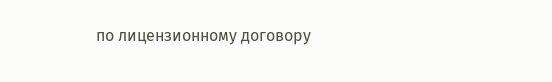по лицензионному договору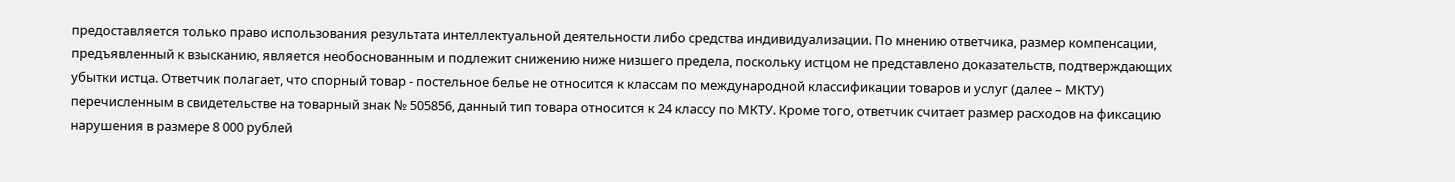предоставляется только право использования результата интеллектуальной деятельности либо средства индивидуализации. По мнению ответчика, размер компенсации, предъявленный к взысканию, является необоснованным и подлежит снижению ниже низшего предела, поскольку истцом не представлено доказательств, подтверждающих убытки истца. Ответчик полагает, что спорный товар - постельное белье не относится к классам по международной классификации товаров и услуг (далее – МКТУ) перечисленным в свидетельстве на товарный знак № 505856, данный тип товара относится к 24 классу по МКТУ. Кроме того, ответчик считает размер расходов на фиксацию нарушения в размере 8 000 рублей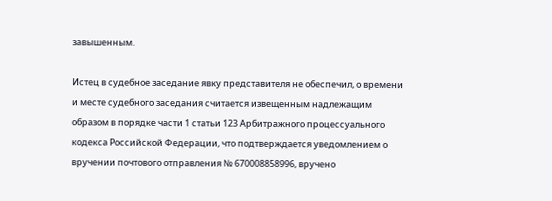завышенным.

Истец в судебное заседание явку представителя не обеспечил, о времени и месте судебного заседания считается извещенным надлежащим образом в порядке части 1 статьи 123 Арбитражного процессуального кодекса Российской Федерации, что подтверждается уведомлением о вручении почтового отправления № 670008858996, вручено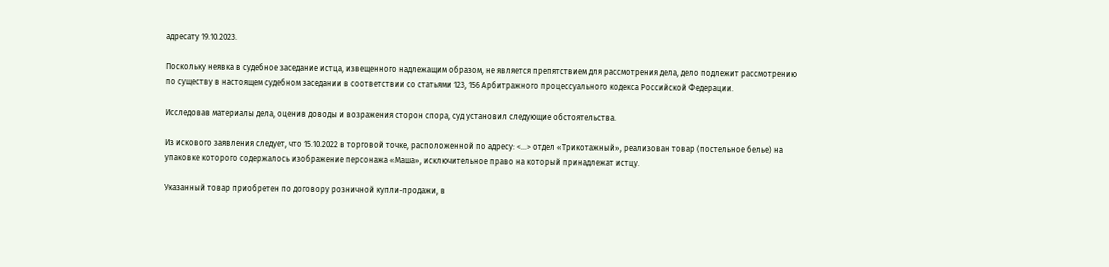адресату 19.10.2023.

Поскольку неявка в судебное заседание истца, извещенного надлежащим образом, не является препятствием для рассмотрения дела, дело подлежит рассмотрению по существу в настоящем судебном заседании в соответствии со статьями 123, 156 Арбитражного процессуального кодекса Российской Федерации.

Исследовав материалы дела, оценив доводы и возражения сторон спора, суд установил следующие обстоятельства.

Из искового заявления следует, что 15.10.2022 в торговой точке, расположенной по адресу: <...> отдел «Трикотажный», реализован товар (постельное белье) на упаковке которого содержалось изображение персонажа «Маша», исключительное право на который принадлежат истцу.

Указанный товар приобретен по договору розничной купли-продажи, в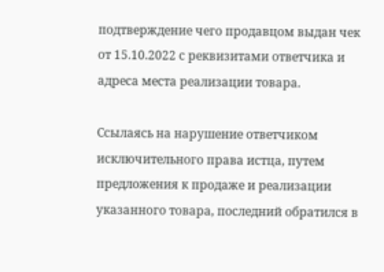подтверждение чего продавцом выдан чек от 15.10.2022 с реквизитами ответчика и адреса места реализации товара.

Ссылаясь на нарушение ответчиком исключительного права истца, путем предложения к продаже и реализации указанного товара, последний обратился в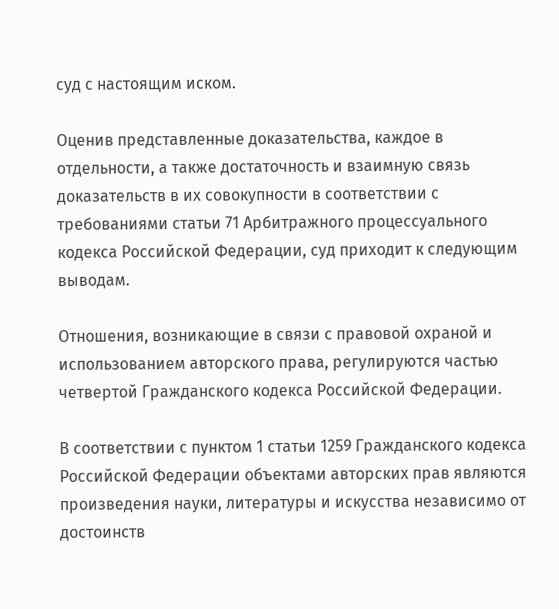суд с настоящим иском.

Оценив представленные доказательства, каждое в отдельности, а также достаточность и взаимную связь доказательств в их совокупности в соответствии с требованиями статьи 71 Арбитражного процессуального кодекса Российской Федерации, суд приходит к следующим выводам.

Отношения, возникающие в связи с правовой охраной и использованием авторского права, регулируются частью четвертой Гражданского кодекса Российской Федерации.

В соответствии с пунктом 1 статьи 1259 Гражданского кодекса Российской Федерации объектами авторских прав являются произведения науки, литературы и искусства независимо от достоинств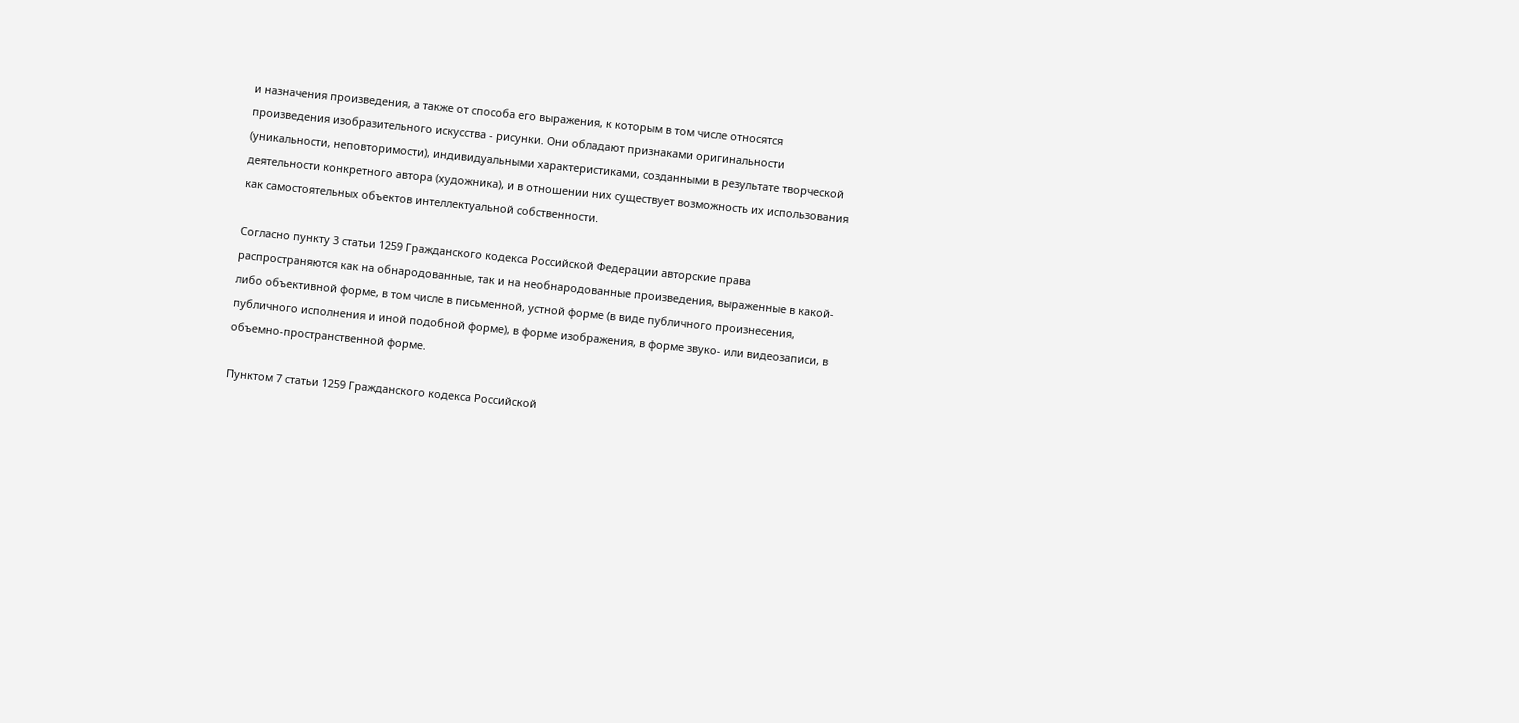и назначения произведения, а также от способа его выражения, к которым в том числе относятся произведения изобразительного искусства - рисунки. Они обладают признаками оригинальности (уникальности, неповторимости), индивидуальными характеристиками, созданными в результате творческой деятельности конкретного автора (художника), и в отношении них существует возможность их использования как самостоятельных объектов интеллектуальной собственности.

Согласно пункту 3 статьи 1259 Гражданского кодекса Российской Федерации авторские права распространяются как на обнародованные, так и на необнародованные произведения, выраженные в какой-либо объективной форме, в том числе в письменной, устной форме (в виде публичного произнесения, публичного исполнения и иной подобной форме), в форме изображения, в форме звуко- или видеозаписи, в объемно-пространственной форме.

Пунктом 7 статьи 1259 Гражданского кодекса Российской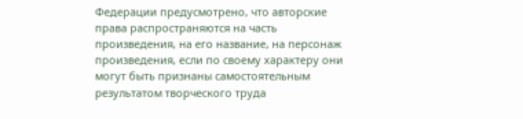Федерации предусмотрено, что авторские права распространяются на часть произведения, на его название, на персонаж произведения, если по своему характеру они могут быть признаны самостоятельным результатом творческого труда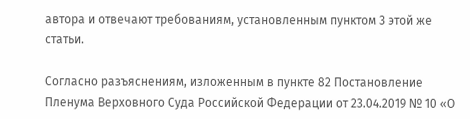автора и отвечают требованиям, установленным пунктом 3 этой же статьи.

Согласно разъяснениям, изложенным в пункте 82 Постановление Пленума Верховного Суда Российской Федерации от 23.04.2019 № 10 «О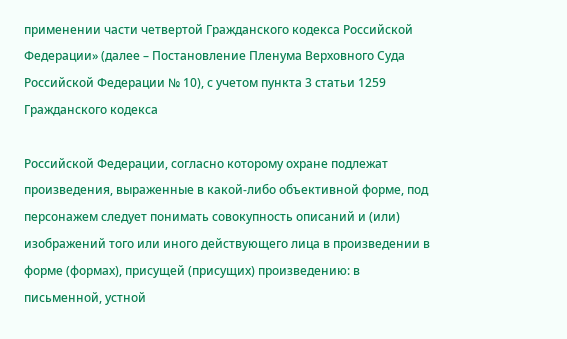применении части четвертой Гражданского кодекса Российской Федерации» (далее – Постановление Пленума Верховного Суда Российской Федерации № 10), с учетом пункта 3 статьи 1259 Гражданского кодекса

Российской Федерации, согласно которому охране подлежат произведения, выраженные в какой-либо объективной форме, под персонажем следует понимать совокупность описаний и (или) изображений того или иного действующего лица в произведении в форме (формах), присущей (присущих) произведению: в письменной, устной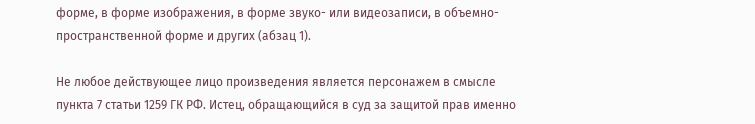форме, в форме изображения, в форме звуко- или видеозаписи, в объемно-пространственной форме и других (абзац 1).

Не любое действующее лицо произведения является персонажем в смысле пункта 7 статьи 1259 ГК РФ. Истец, обращающийся в суд за защитой прав именно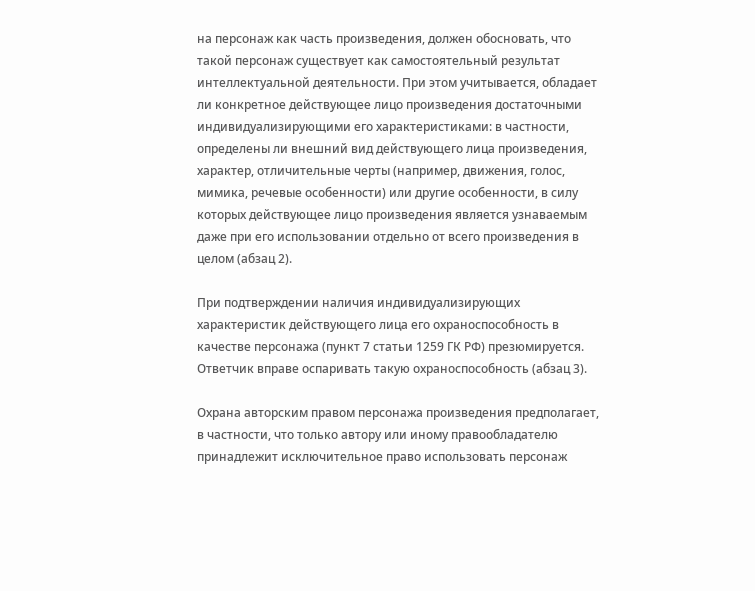на персонаж как часть произведения, должен обосновать, что такой персонаж существует как самостоятельный результат интеллектуальной деятельности. При этом учитывается, обладает ли конкретное действующее лицо произведения достаточными индивидуализирующими его характеристиками: в частности, определены ли внешний вид действующего лица произведения, характер, отличительные черты (например, движения, голос, мимика, речевые особенности) или другие особенности, в силу которых действующее лицо произведения является узнаваемым даже при его использовании отдельно от всего произведения в целом (абзац 2).

При подтверждении наличия индивидуализирующих характеристик действующего лица его охраноспособность в качестве персонажа (пункт 7 статьи 1259 ГК РФ) презюмируется. Ответчик вправе оспаривать такую охраноспособность (абзац 3).

Охрана авторским правом персонажа произведения предполагает, в частности, что только автору или иному правообладателю принадлежит исключительное право использовать персонаж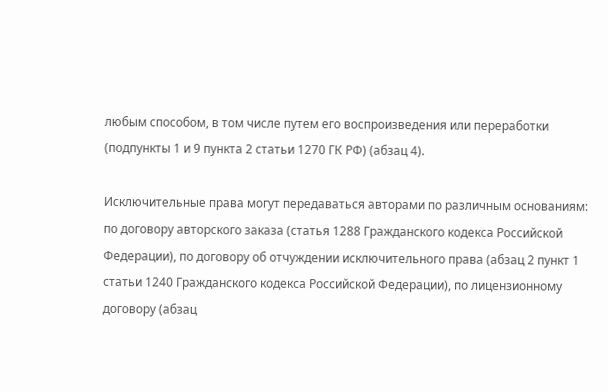любым способом, в том числе путем его воспроизведения или переработки (подпункты 1 и 9 пункта 2 статьи 1270 ГК РФ) (абзац 4).

Исключительные права могут передаваться авторами по различным основаниям: по договору авторского заказа (статья 1288 Гражданского кодекса Российской Федерации), по договору об отчуждении исключительного права (абзац 2 пункт 1 статьи 1240 Гражданского кодекса Российской Федерации), по лицензионному договору (абзац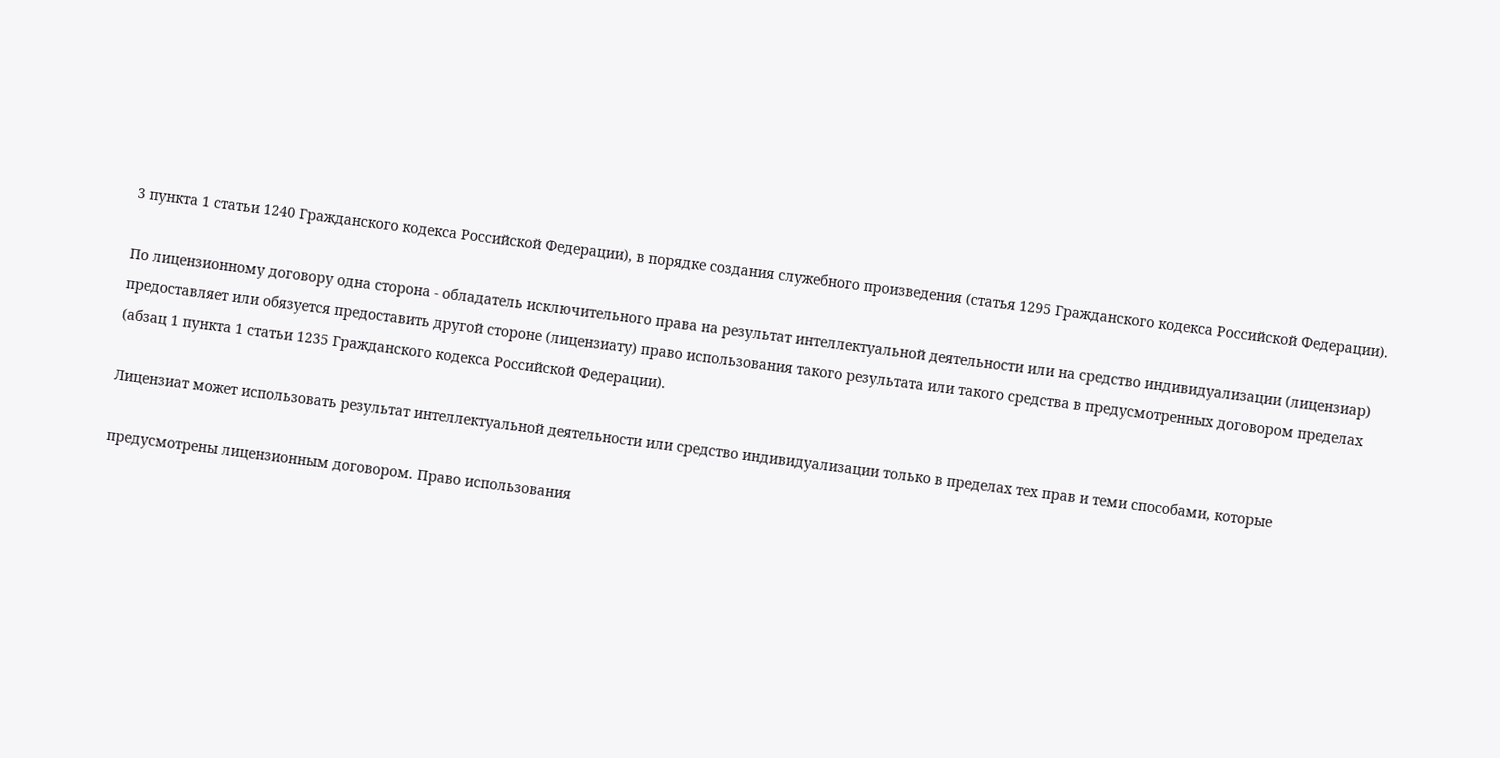3 пункта 1 статьи 1240 Гражданского кодекса Российской Федерации), в порядке создания служебного произведения (статья 1295 Гражданского кодекса Российской Федерации).

По лицензионному договору одна сторона - обладатель исключительного права на результат интеллектуальной деятельности или на средство индивидуализации (лицензиар) предоставляет или обязуется предоставить другой стороне (лицензиату) право использования такого результата или такого средства в предусмотренных договором пределах (абзац 1 пункта 1 статьи 1235 Гражданского кодекса Российской Федерации).

Лицензиат может использовать результат интеллектуальной деятельности или средство индивидуализации только в пределах тех прав и теми способами, которые

предусмотрены лицензионным договором. Право использования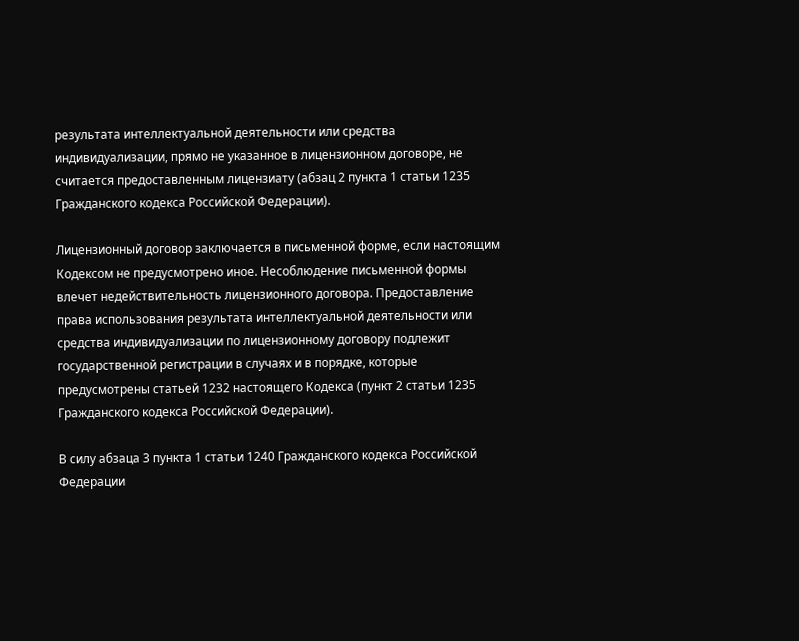результата интеллектуальной деятельности или средства индивидуализации, прямо не указанное в лицензионном договоре, не считается предоставленным лицензиату (абзац 2 пункта 1 статьи 1235 Гражданского кодекса Российской Федерации).

Лицензионный договор заключается в письменной форме, если настоящим Кодексом не предусмотрено иное. Несоблюдение письменной формы влечет недействительность лицензионного договора. Предоставление права использования результата интеллектуальной деятельности или средства индивидуализации по лицензионному договору подлежит государственной регистрации в случаях и в порядке, которые предусмотрены статьей 1232 настоящего Кодекса (пункт 2 статьи 1235 Гражданского кодекса Российской Федерации).

В силу абзаца 3 пункта 1 статьи 1240 Гражданского кодекса Российской Федерации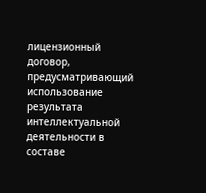лицензионный договор, предусматривающий использование результата интеллектуальной деятельности в составе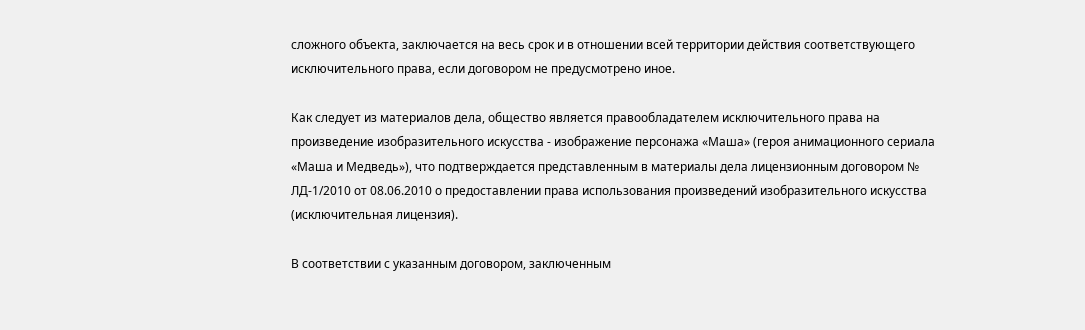сложного объекта, заключается на весь срок и в отношении всей территории действия соответствующего исключительного права, если договором не предусмотрено иное.

Как следует из материалов дела, общество является правообладателем исключительного права на произведение изобразительного искусства - изображение персонажа «Маша» (героя анимационного сериала «Маша и Медведь»), что подтверждается представленным в материалы дела лицензионным договором № ЛД-1/2010 от 08.06.2010 о предоставлении права использования произведений изобразительного искусства (исключительная лицензия).

В соответствии с указанным договором, заключенным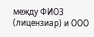между ФИО3 (лицензиар) и ООО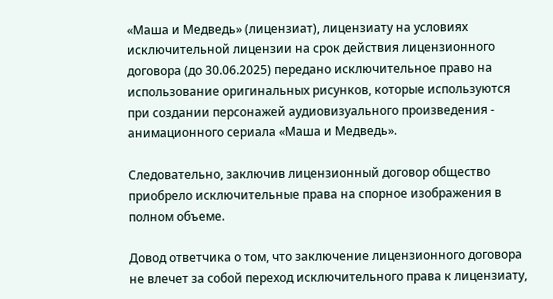«Маша и Медведь» (лицензиат), лицензиату на условиях исключительной лицензии на срок действия лицензионного договора (до 30.06.2025) передано исключительное право на использование оригинальных рисунков, которые используются при создании персонажей аудиовизуального произведения - анимационного сериала «Маша и Медведь».

Следовательно, заключив лицензионный договор общество приобрело исключительные права на спорное изображения в полном объеме.

Довод ответчика о том, что заключение лицензионного договора не влечет за собой переход исключительного права к лицензиату,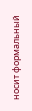носит формальный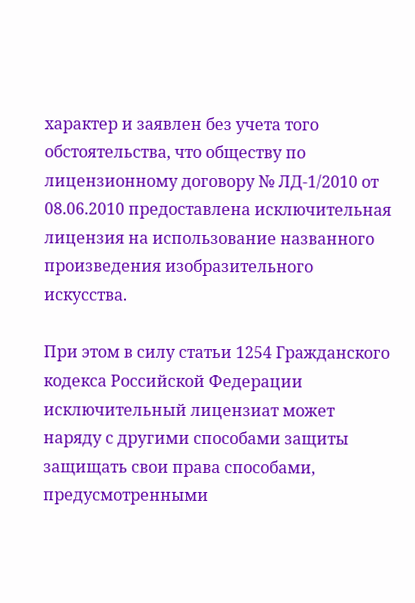характер и заявлен без учета того обстоятельства, что обществу по лицензионному договору № ЛД-1/2010 от 08.06.2010 предоставлена исключительная лицензия на использование названного произведения изобразительного искусства.

При этом в силу статьи 1254 Гражданского кодекса Российской Федерации исключительный лицензиат может наряду с другими способами защиты защищать свои права способами, предусмотренными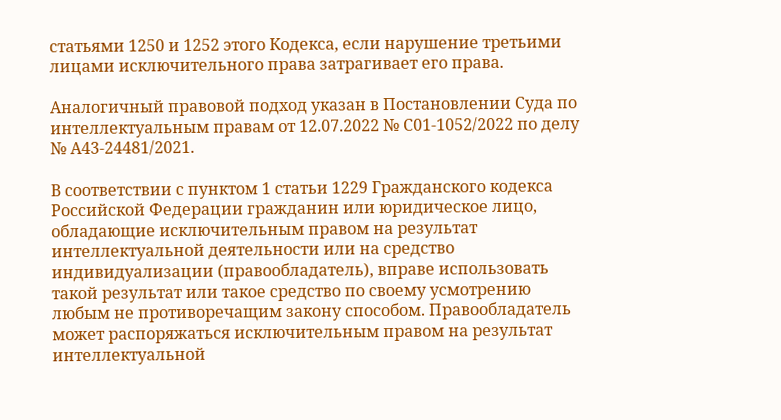статьями 1250 и 1252 этого Кодекса, если нарушение третьими лицами исключительного права затрагивает его права.

Аналогичный правовой подход указан в Постановлении Суда по интеллектуальным правам от 12.07.2022 № С01-1052/2022 по делу № А43-24481/2021.

В соответствии с пунктом 1 статьи 1229 Гражданского кодекса Российской Федерации гражданин или юридическое лицо, обладающие исключительным правом на результат интеллектуальной деятельности или на средство индивидуализации (правообладатель), вправе использовать такой результат или такое средство по своему усмотрению любым не противоречащим закону способом. Правообладатель может распоряжаться исключительным правом на результат интеллектуальной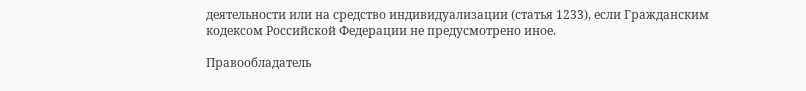деятельности или на средство индивидуализации (статья 1233), если Гражданским кодексом Российской Федерации не предусмотрено иное.

Правообладатель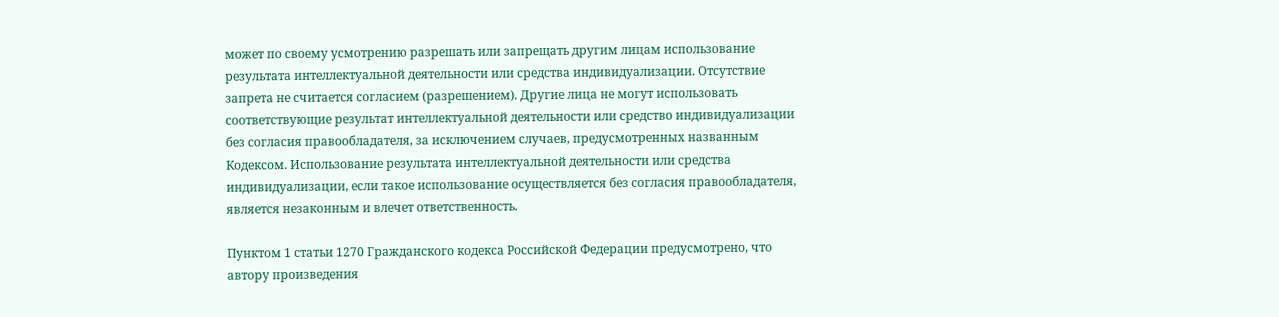может по своему усмотрению разрешать или запрещать другим лицам использование результата интеллектуальной деятельности или средства индивидуализации. Отсутствие запрета не считается согласием (разрешением). Другие лица не могут использовать соответствующие результат интеллектуальной деятельности или средство индивидуализации без согласия правообладателя, за исключением случаев, предусмотренных названным Кодексом. Использование результата интеллектуальной деятельности или средства индивидуализации, если такое использование осуществляется без согласия правообладателя, является незаконным и влечет ответственность.

Пунктом 1 статьи 1270 Гражданского кодекса Российской Федерации предусмотрено, что автору произведения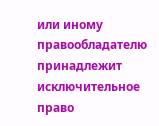или иному правообладателю принадлежит исключительное право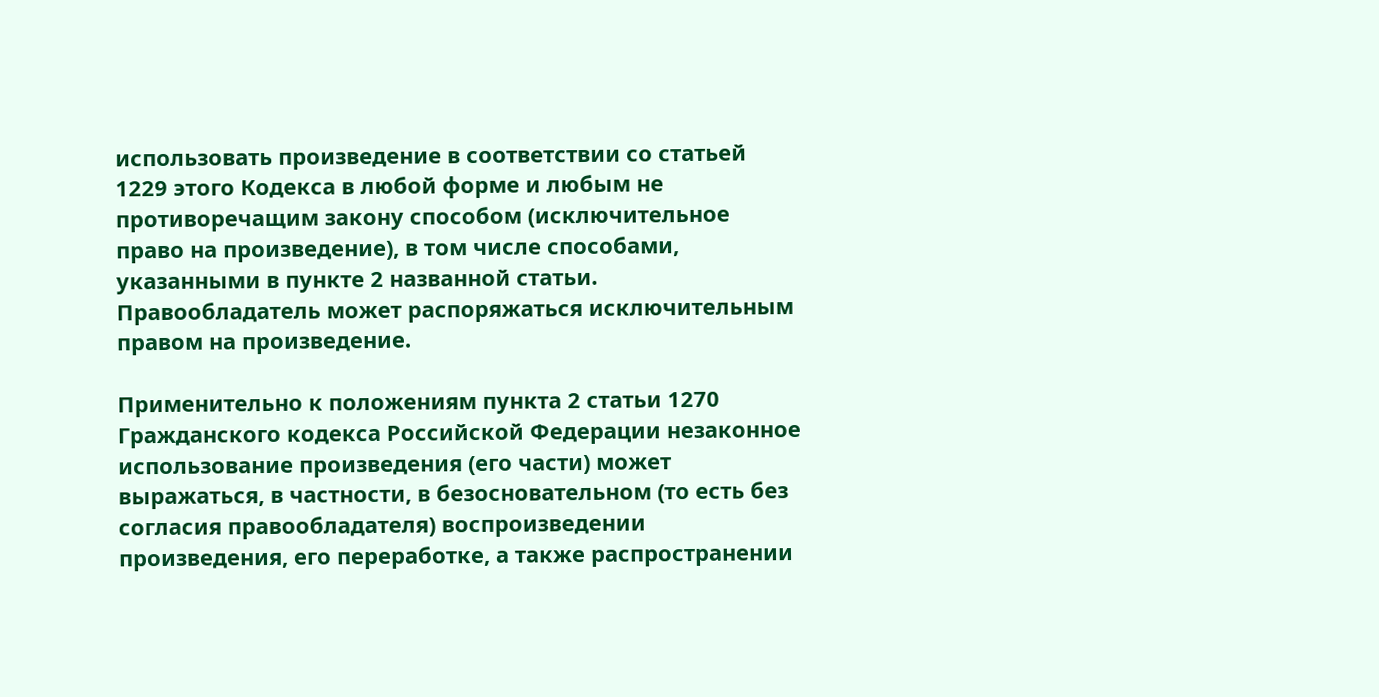использовать произведение в соответствии со статьей 1229 этого Кодекса в любой форме и любым не противоречащим закону способом (исключительное право на произведение), в том числе способами, указанными в пункте 2 названной статьи. Правообладатель может распоряжаться исключительным правом на произведение.

Применительно к положениям пункта 2 статьи 1270 Гражданского кодекса Российской Федерации незаконное использование произведения (его части) может выражаться, в частности, в безосновательном (то есть без согласия правообладателя) воспроизведении произведения, его переработке, а также распространении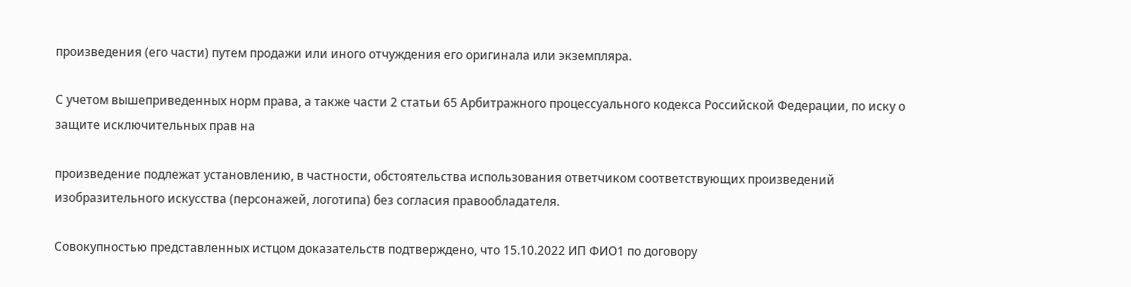произведения (его части) путем продажи или иного отчуждения его оригинала или экземпляра.

С учетом вышеприведенных норм права, а также части 2 статьи 65 Арбитражного процессуального кодекса Российской Федерации, по иску о защите исключительных прав на

произведение подлежат установлению, в частности, обстоятельства использования ответчиком соответствующих произведений изобразительного искусства (персонажей, логотипа) без согласия правообладателя.

Совокупностью представленных истцом доказательств подтверждено, что 15.10.2022 ИП ФИО1 по договору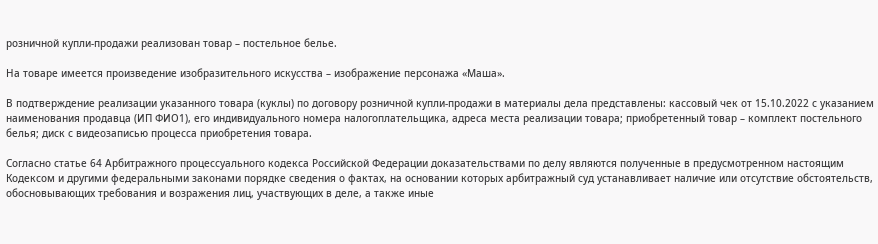розничной купли-продажи реализован товар – постельное белье.

На товаре имеется произведение изобразительного искусства – изображение персонажа «Маша».

В подтверждение реализации указанного товара (куклы) по договору розничной купли-продажи в материалы дела представлены: кассовый чек от 15.10.2022 с указанием наименования продавца (ИП ФИО1), его индивидуального номера налогоплательщика, адреса места реализации товара; приобретенный товар – комплект постельного белья; диск с видеозаписью процесса приобретения товара.

Согласно статье 64 Арбитражного процессуального кодекса Российской Федерации доказательствами по делу являются полученные в предусмотренном настоящим Кодексом и другими федеральными законами порядке сведения о фактах, на основании которых арбитражный суд устанавливает наличие или отсутствие обстоятельств, обосновывающих требования и возражения лиц, участвующих в деле, а также иные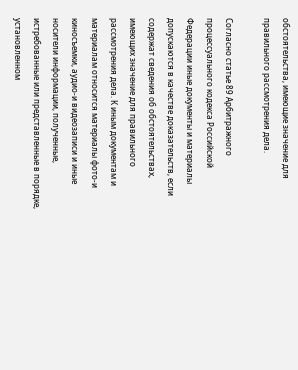обстоятельства, имеющие значение для правильного рассмотрения дела.

Согласно статье 89 Арбитражного процессуального кодекса Российской Федерации иные документы и материалы допускаются в качестве доказательств, если содержат сведения об обстоятельствах, имеющих значение для правильного рассмотрения дела. К иным документам и материалам относится материалы фото-и киносъемки, аудио-и видеозаписи и иные носители информации, полученные, истребованные или представленные в порядке, установленном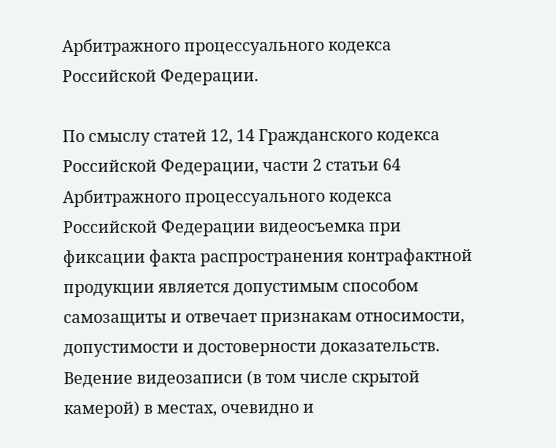Арбитражного процессуального кодекса Российской Федерации.

По смыслу статей 12, 14 Гражданского кодекса Российской Федерации, части 2 статьи 64 Арбитражного процессуального кодекса Российской Федерации видеосъемка при фиксации факта распространения контрафактной продукции является допустимым способом самозащиты и отвечает признакам относимости, допустимости и достоверности доказательств. Ведение видеозаписи (в том числе скрытой камерой) в местах, очевидно и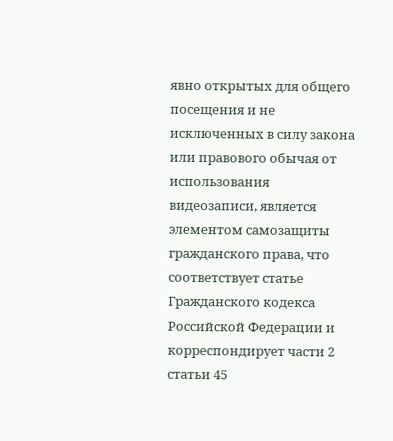явно открытых для общего посещения и не исключенных в силу закона или правового обычая от использования видеозаписи, является элементом самозащиты гражданского права, что соответствует статье Гражданского кодекса Российской Федерации и корреспондирует части 2 статьи 45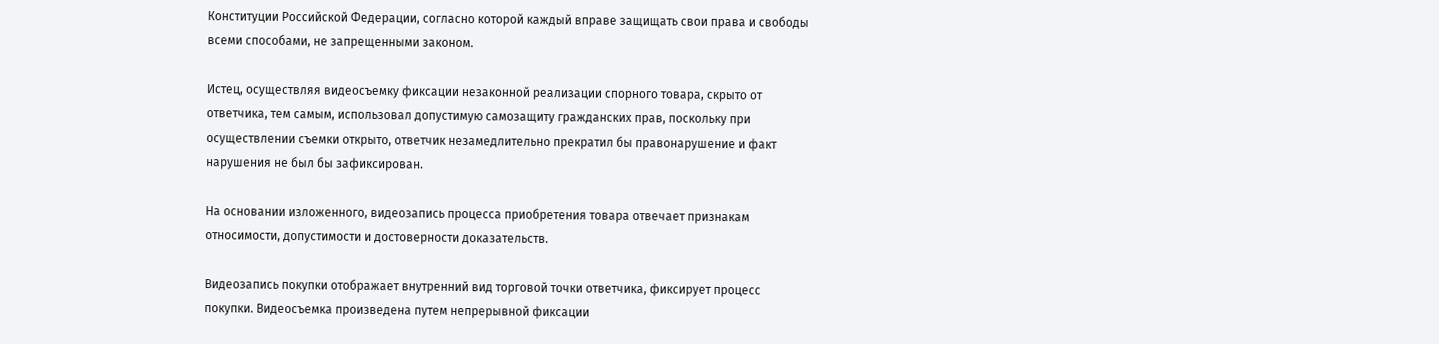Конституции Российской Федерации, согласно которой каждый вправе защищать свои права и свободы всеми способами, не запрещенными законом.

Истец, осуществляя видеосъемку фиксации незаконной реализации спорного товара, скрыто от ответчика, тем самым, использовал допустимую самозащиту гражданских прав, поскольку при осуществлении съемки открыто, ответчик незамедлительно прекратил бы правонарушение и факт нарушения не был бы зафиксирован.

На основании изложенного, видеозапись процесса приобретения товара отвечает признакам относимости, допустимости и достоверности доказательств.

Видеозапись покупки отображает внутренний вид торговой точки ответчика, фиксирует процесс покупки. Видеосъемка произведена путем непрерывной фиксации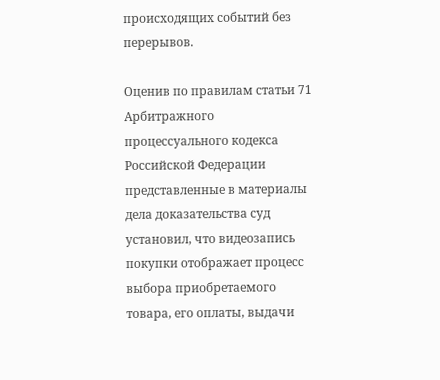происходящих событий без перерывов.

Оценив по правилам статьи 71 Арбитражного процессуального кодекса Российской Федерации представленные в материалы дела доказательства суд установил, что видеозапись покупки отображает процесс выбора приобретаемого товара, его оплаты, выдачи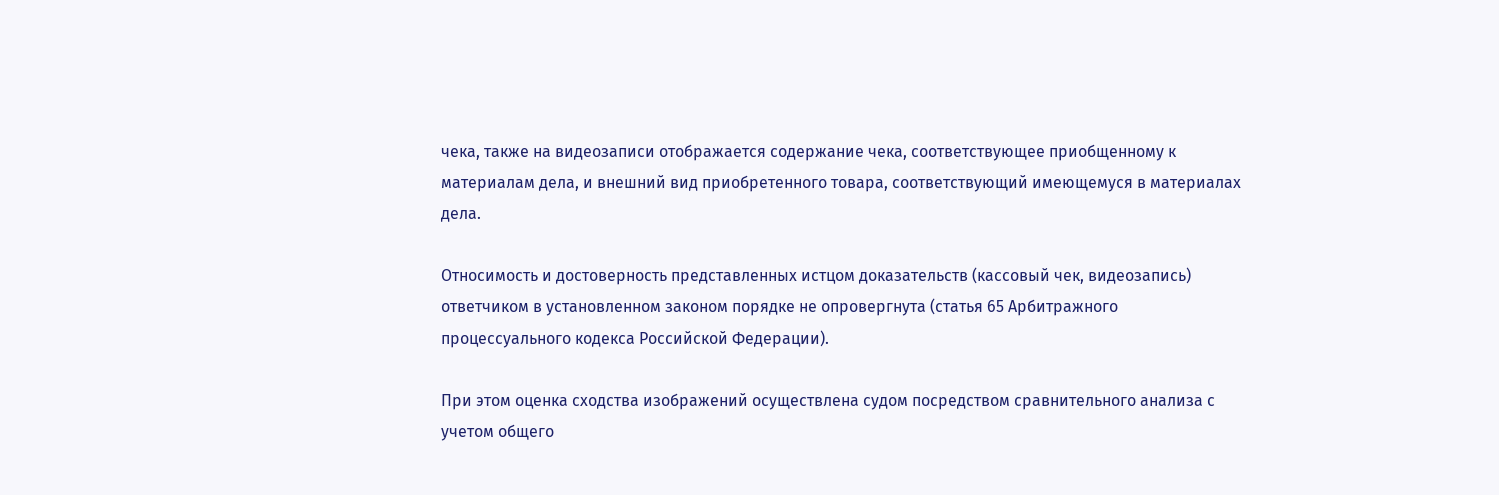чека, также на видеозаписи отображается содержание чека, соответствующее приобщенному к материалам дела, и внешний вид приобретенного товара, соответствующий имеющемуся в материалах дела.

Относимость и достоверность представленных истцом доказательств (кассовый чек, видеозапись) ответчиком в установленном законом порядке не опровергнута (статья 65 Арбитражного процессуального кодекса Российской Федерации).

При этом оценка сходства изображений осуществлена судом посредством сравнительного анализа с учетом общего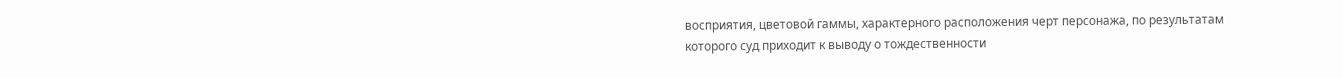восприятия, цветовой гаммы, характерного расположения черт персонажа, по результатам которого суд приходит к выводу о тождественности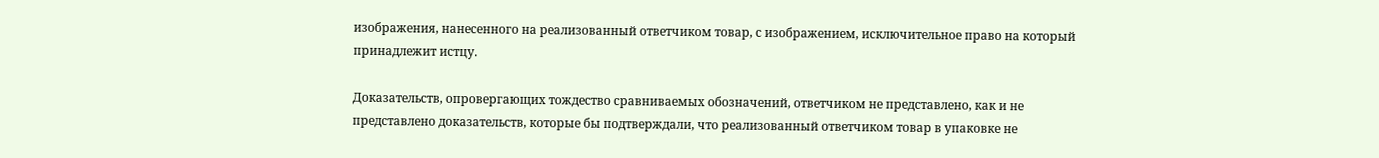изображения, нанесенного на реализованный ответчиком товар, с изображением, исключительное право на который принадлежит истцу.

Доказательств, опровергающих тождество сравниваемых обозначений, ответчиком не представлено, как и не представлено доказательств, которые бы подтверждали, что реализованный ответчиком товар в упаковке не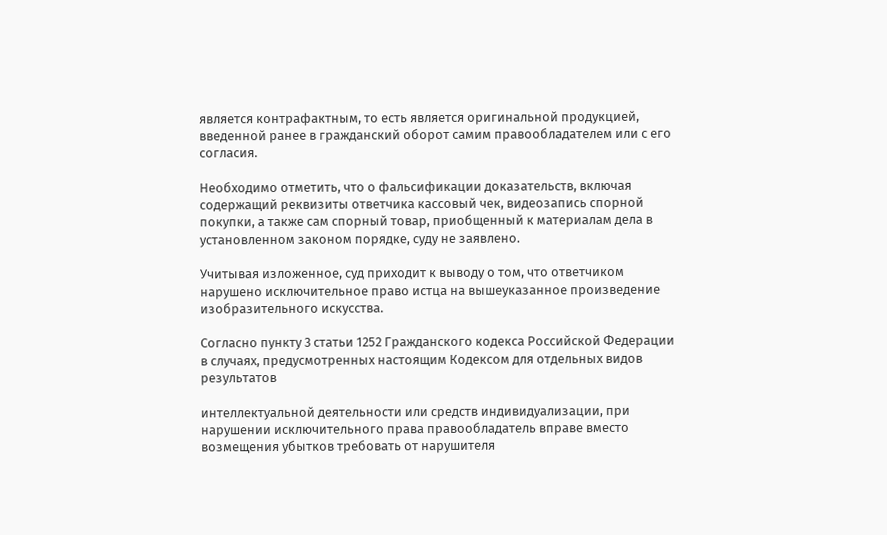является контрафактным, то есть является оригинальной продукцией, введенной ранее в гражданский оборот самим правообладателем или с его согласия.

Необходимо отметить, что о фальсификации доказательств, включая содержащий реквизиты ответчика кассовый чек, видеозапись спорной покупки, а также сам спорный товар, приобщенный к материалам дела в установленном законом порядке, суду не заявлено.

Учитывая изложенное, суд приходит к выводу о том, что ответчиком нарушено исключительное право истца на вышеуказанное произведение изобразительного искусства.

Согласно пункту 3 статьи 1252 Гражданского кодекса Российской Федерации в случаях, предусмотренных настоящим Кодексом для отдельных видов результатов

интеллектуальной деятельности или средств индивидуализации, при нарушении исключительного права правообладатель вправе вместо возмещения убытков требовать от нарушителя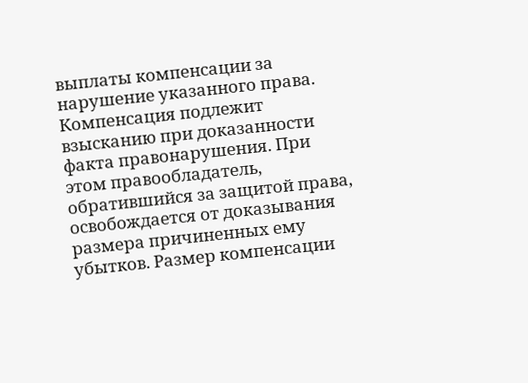выплаты компенсации за нарушение указанного права. Компенсация подлежит взысканию при доказанности факта правонарушения. При этом правообладатель, обратившийся за защитой права, освобождается от доказывания размера причиненных ему убытков. Размер компенсации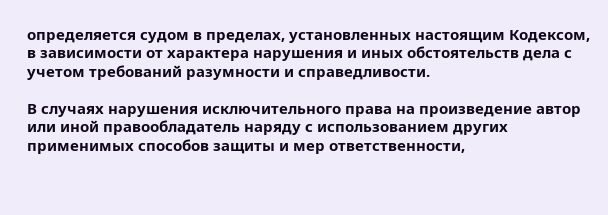определяется судом в пределах, установленных настоящим Кодексом, в зависимости от характера нарушения и иных обстоятельств дела с учетом требований разумности и справедливости.

В случаях нарушения исключительного права на произведение автор или иной правообладатель наряду с использованием других применимых способов защиты и мер ответственности,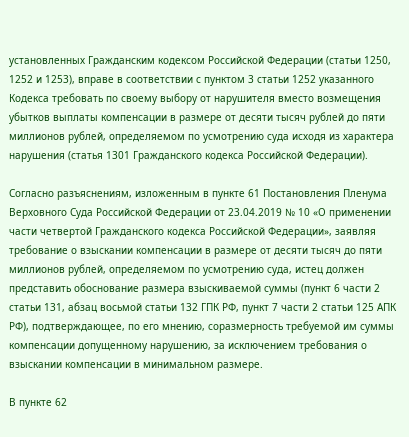установленных Гражданским кодексом Российской Федерации (статьи 1250, 1252 и 1253), вправе в соответствии с пунктом 3 статьи 1252 указанного Кодекса требовать по своему выбору от нарушителя вместо возмещения убытков выплаты компенсации в размере от десяти тысяч рублей до пяти миллионов рублей, определяемом по усмотрению суда исходя из характера нарушения (статья 1301 Гражданского кодекса Российской Федерации).

Согласно разъяснениям, изложенным в пункте 61 Постановления Пленума Верховного Суда Российской Федерации от 23.04.2019 № 10 «О применении части четвертой Гражданского кодекса Российской Федерации», заявляя требование о взыскании компенсации в размере от десяти тысяч до пяти миллионов рублей, определяемом по усмотрению суда, истец должен представить обоснование размера взыскиваемой суммы (пункт 6 части 2 статьи 131, абзац восьмой статьи 132 ГПК РФ, пункт 7 части 2 статьи 125 АПК РФ), подтверждающее, по его мнению, соразмерность требуемой им суммы компенсации допущенному нарушению, за исключением требования о взыскании компенсации в минимальном размере.

В пункте 62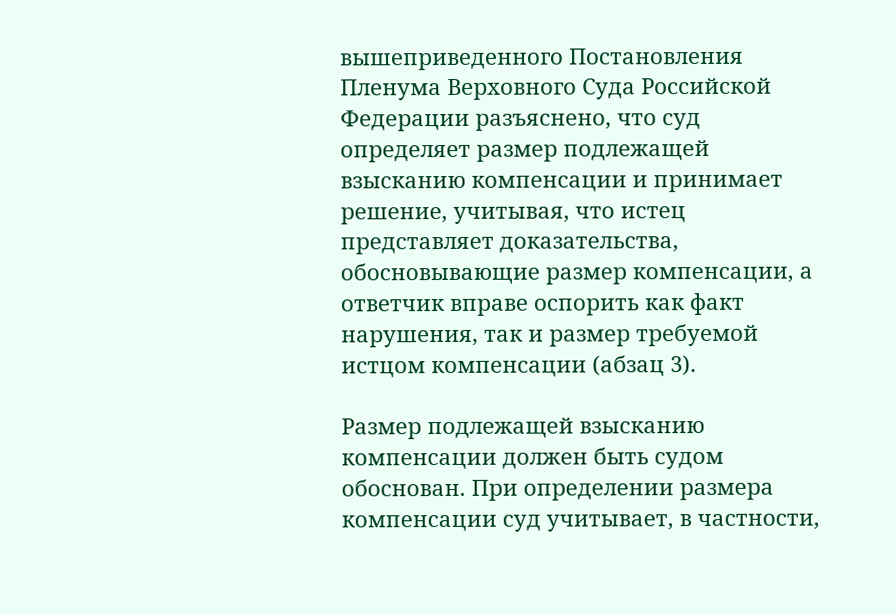вышеприведенного Постановления Пленума Верховного Суда Российской Федерации разъяснено, что суд определяет размер подлежащей взысканию компенсации и принимает решение, учитывая, что истец представляет доказательства, обосновывающие размер компенсации, а ответчик вправе оспорить как факт нарушения, так и размер требуемой истцом компенсации (абзац 3).

Размер подлежащей взысканию компенсации должен быть судом обоснован. При определении размера компенсации суд учитывает, в частности,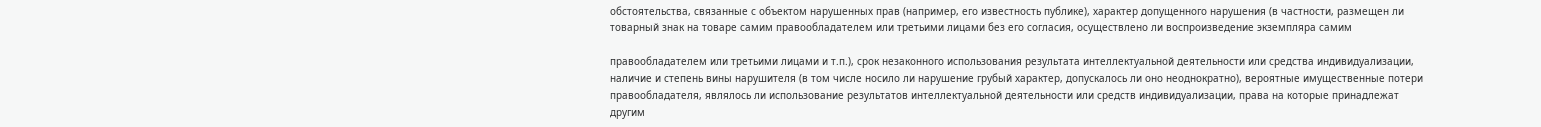обстоятельства, связанные с объектом нарушенных прав (например, его известность публике), характер допущенного нарушения (в частности, размещен ли товарный знак на товаре самим правообладателем или третьими лицами без его согласия, осуществлено ли воспроизведение экземпляра самим

правообладателем или третьими лицами и т.п.), срок незаконного использования результата интеллектуальной деятельности или средства индивидуализации, наличие и степень вины нарушителя (в том числе носило ли нарушение грубый характер, допускалось ли оно неоднократно), вероятные имущественные потери правообладателя, являлось ли использование результатов интеллектуальной деятельности или средств индивидуализации, права на которые принадлежат другим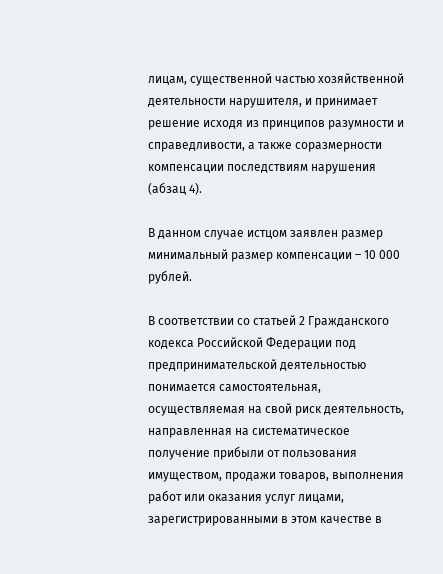лицам, существенной частью хозяйственной деятельности нарушителя, и принимает решение исходя из принципов разумности и справедливости, а также соразмерности компенсации последствиям нарушения (абзац 4).

В данном случае истцом заявлен размер минимальный размер компенсации – 10 000 рублей.

В соответствии со статьей 2 Гражданского кодекса Российской Федерации под предпринимательской деятельностью понимается самостоятельная, осуществляемая на свой риск деятельность, направленная на систематическое получение прибыли от пользования имуществом, продажи товаров, выполнения работ или оказания услуг лицами, зарегистрированными в этом качестве в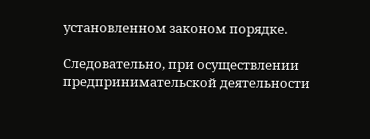установленном законом порядке.

Следовательно, при осуществлении предпринимательской деятельности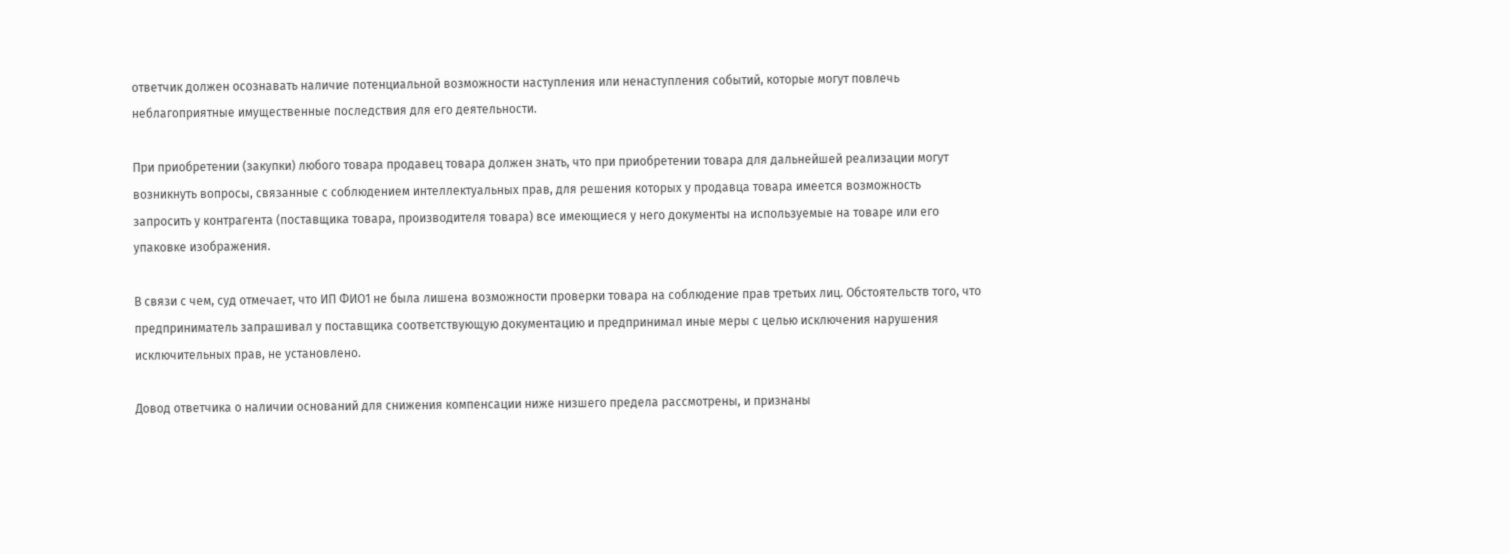ответчик должен осознавать наличие потенциальной возможности наступления или ненаступления событий, которые могут повлечь неблагоприятные имущественные последствия для его деятельности.

При приобретении (закупки) любого товара продавец товара должен знать, что при приобретении товара для дальнейшей реализации могут возникнуть вопросы, связанные с соблюдением интеллектуальных прав, для решения которых у продавца товара имеется возможность запросить у контрагента (поставщика товара, производителя товара) все имеющиеся у него документы на используемые на товаре или его упаковке изображения.

В связи с чем, суд отмечает, что ИП ФИО1 не была лишена возможности проверки товара на соблюдение прав третьих лиц. Обстоятельств того, что предприниматель запрашивал у поставщика соответствующую документацию и предпринимал иные меры с целью исключения нарушения исключительных прав, не установлено.

Довод ответчика о наличии оснований для снижения компенсации ниже низшего предела рассмотрены, и признаны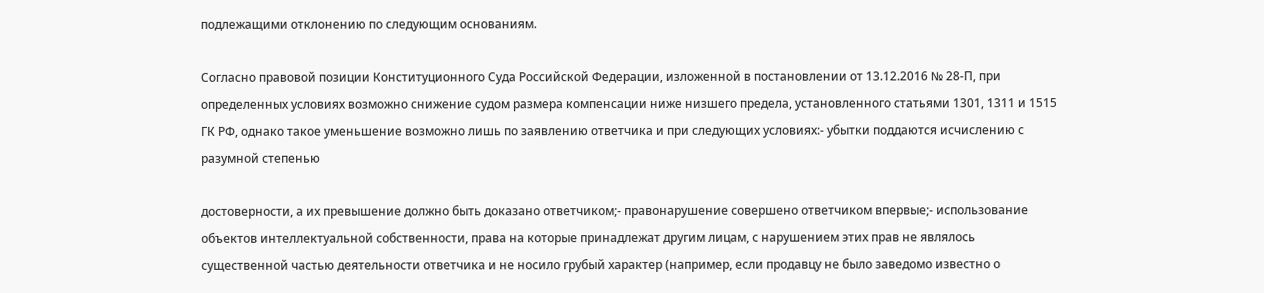подлежащими отклонению по следующим основаниям.

Согласно правовой позиции Конституционного Суда Российской Федерации, изложенной в постановлении от 13.12.2016 № 28-П, при определенных условиях возможно снижение судом размера компенсации ниже низшего предела, установленного статьями 1301, 1311 и 1515 ГК РФ, однако такое уменьшение возможно лишь по заявлению ответчика и при следующих условиях:- убытки поддаются исчислению с разумной степенью

достоверности, а их превышение должно быть доказано ответчиком;- правонарушение совершено ответчиком впервые;- использование объектов интеллектуальной собственности, права на которые принадлежат другим лицам, с нарушением этих прав не являлось существенной частью деятельности ответчика и не носило грубый характер (например, если продавцу не было заведомо известно о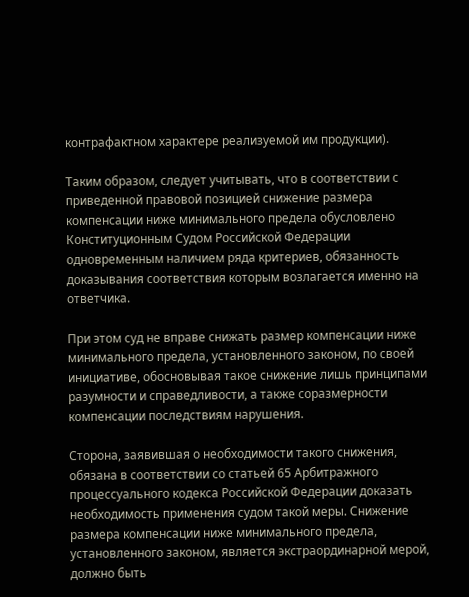контрафактном характере реализуемой им продукции).

Таким образом, следует учитывать, что в соответствии с приведенной правовой позицией снижение размера компенсации ниже минимального предела обусловлено Конституционным Судом Российской Федерации одновременным наличием ряда критериев, обязанность доказывания соответствия которым возлагается именно на ответчика.

При этом суд не вправе снижать размер компенсации ниже минимального предела, установленного законом, по своей инициативе, обосновывая такое снижение лишь принципами разумности и справедливости, а также соразмерности компенсации последствиям нарушения.

Сторона, заявившая о необходимости такого снижения, обязана в соответствии со статьей 65 Арбитражного процессуального кодекса Российской Федерации доказать необходимость применения судом такой меры. Снижение размера компенсации ниже минимального предела, установленного законом, является экстраординарной мерой, должно быть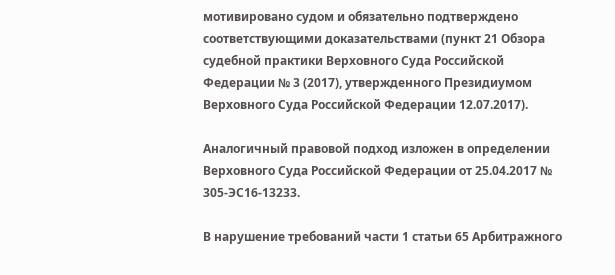мотивировано судом и обязательно подтверждено соответствующими доказательствами (пункт 21 Обзора судебной практики Верховного Суда Российской Федерации № 3 (2017), утвержденного Президиумом Верховного Суда Российской Федерации 12.07.2017).

Аналогичный правовой подход изложен в определении Верховного Суда Российской Федерации от 25.04.2017 № 305-ЭС16-13233.

В нарушение требований части 1 статьи 65 Арбитражного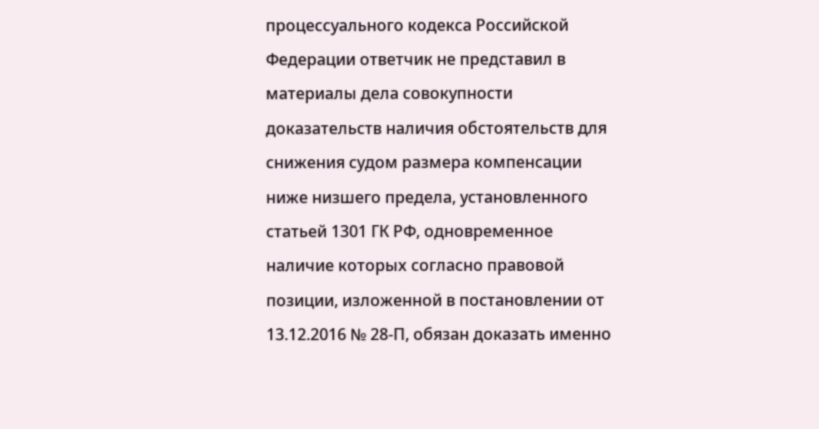процессуального кодекса Российской Федерации ответчик не представил в материалы дела совокупности доказательств наличия обстоятельств для снижения судом размера компенсации ниже низшего предела, установленного статьей 1301 ГК РФ, одновременное наличие которых согласно правовой позиции, изложенной в постановлении от 13.12.2016 № 28-П, обязан доказать именно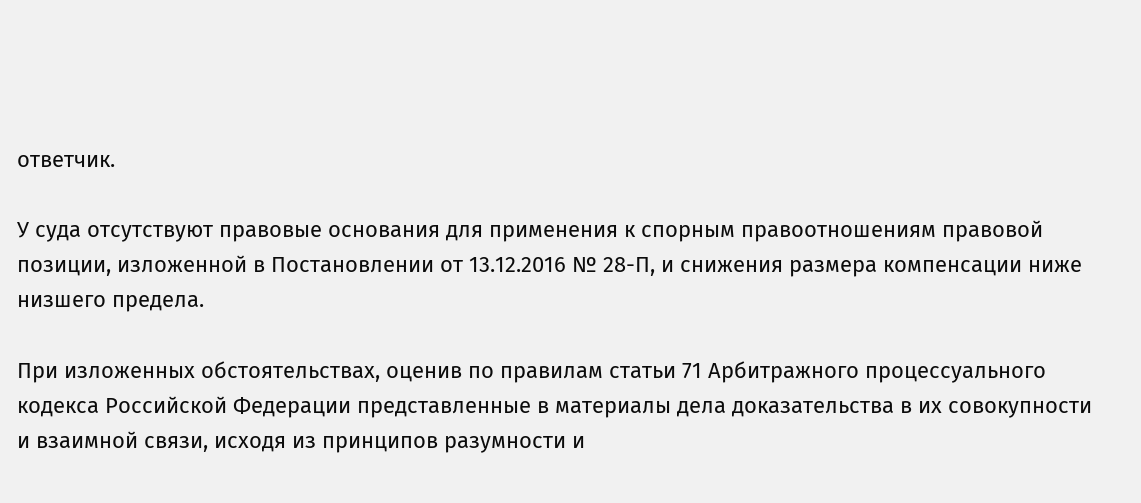ответчик.

У суда отсутствуют правовые основания для применения к спорным правоотношениям правовой позиции, изложенной в Постановлении от 13.12.2016 № 28-П, и снижения размера компенсации ниже низшего предела.

При изложенных обстоятельствах, оценив по правилам статьи 71 Арбитражного процессуального кодекса Российской Федерации представленные в материалы дела доказательства в их совокупности и взаимной связи, исходя из принципов разумности и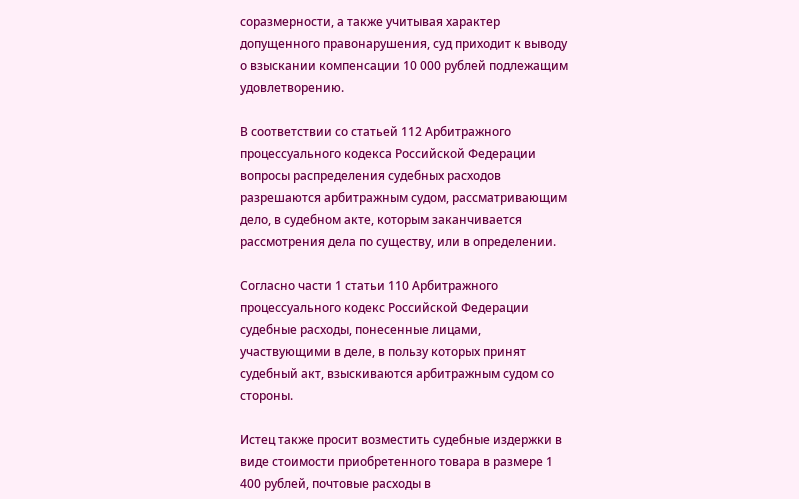соразмерности, а также учитывая характер допущенного правонарушения, суд приходит к выводу о взыскании компенсации 10 000 рублей подлежащим удовлетворению.

В соответствии со статьей 112 Арбитражного процессуального кодекса Российской Федерации вопросы распределения судебных расходов разрешаются арбитражным судом, рассматривающим дело, в судебном акте, которым заканчивается рассмотрения дела по существу, или в определении.

Согласно части 1 статьи 110 Арбитражного процессуального кодекс Российской Федерации судебные расходы, понесенные лицами, участвующими в деле, в пользу которых принят судебный акт, взыскиваются арбитражным судом со стороны.

Истец также просит возместить судебные издержки в виде стоимости приобретенного товара в размере 1 400 рублей, почтовые расходы в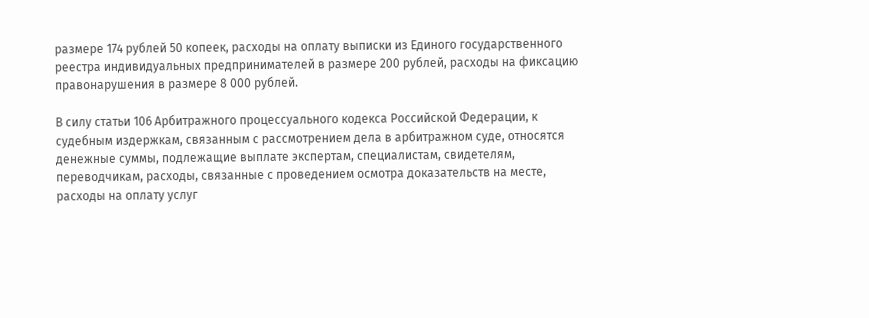размере 174 рублей 50 копеек, расходы на оплату выписки из Единого государственного реестра индивидуальных предпринимателей в размере 200 рублей, расходы на фиксацию правонарушения в размере 8 000 рублей.

В силу статьи 106 Арбитражного процессуального кодекса Российской Федерации, к судебным издержкам, связанным с рассмотрением дела в арбитражном суде, относятся денежные суммы, подлежащие выплате экспертам, специалистам, свидетелям, переводчикам, расходы, связанные с проведением осмотра доказательств на месте, расходы на оплату услуг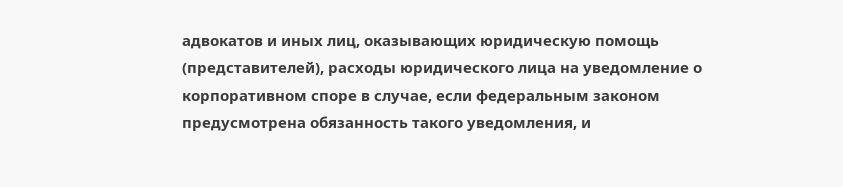адвокатов и иных лиц, оказывающих юридическую помощь (представителей), расходы юридического лица на уведомление о корпоративном споре в случае, если федеральным законом предусмотрена обязанность такого уведомления, и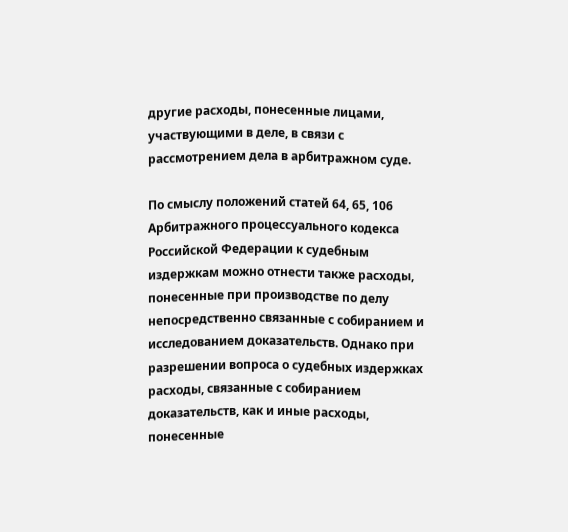другие расходы, понесенные лицами, участвующими в деле, в связи с рассмотрением дела в арбитражном суде.

По смыслу положений статей 64, 65, 106 Арбитражного процессуального кодекса Российской Федерации к судебным издержкам можно отнести также расходы, понесенные при производстве по делу непосредственно связанные с собиранием и исследованием доказательств. Однако при разрешении вопроса о судебных издержках расходы, связанные с собиранием доказательств, как и иные расходы, понесенные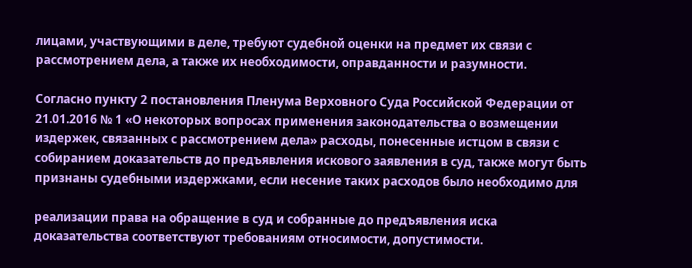лицами, участвующими в деле, требуют судебной оценки на предмет их связи с рассмотрением дела, а также их необходимости, оправданности и разумности.

Согласно пункту 2 постановления Пленума Верховного Суда Российской Федерации от 21.01.2016 № 1 «О некоторых вопросах применения законодательства о возмещении издержек, связанных с рассмотрением дела» расходы, понесенные истцом в связи с собиранием доказательств до предъявления искового заявления в суд, также могут быть признаны судебными издержками, если несение таких расходов было необходимо для

реализации права на обращение в суд и собранные до предъявления иска доказательства соответствуют требованиям относимости, допустимости.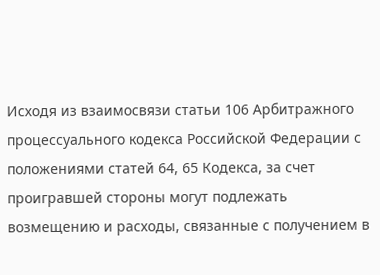Исходя из взаимосвязи статьи 106 Арбитражного процессуального кодекса Российской Федерации с положениями статей 64, 65 Кодекса, за счет проигравшей стороны могут подлежать возмещению и расходы, связанные с получением в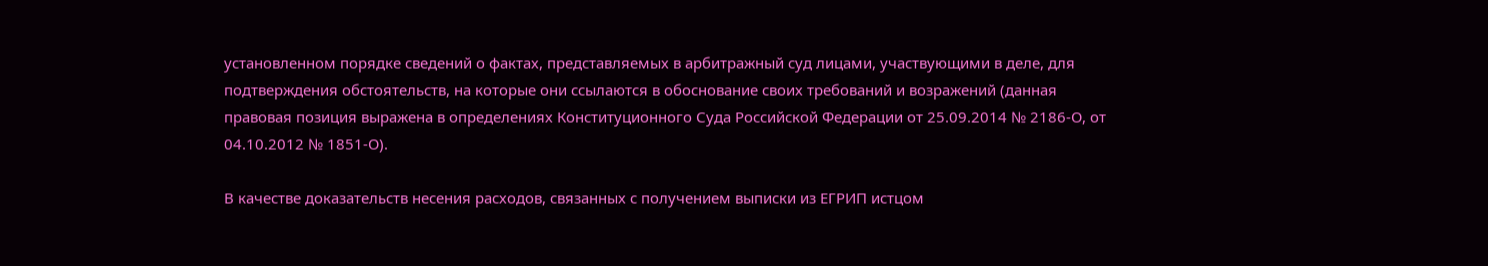установленном порядке сведений о фактах, представляемых в арбитражный суд лицами, участвующими в деле, для подтверждения обстоятельств, на которые они ссылаются в обоснование своих требований и возражений (данная правовая позиция выражена в определениях Конституционного Суда Российской Федерации от 25.09.2014 № 2186-О, от 04.10.2012 № 1851-О).

В качестве доказательств несения расходов, связанных с получением выписки из ЕГРИП истцом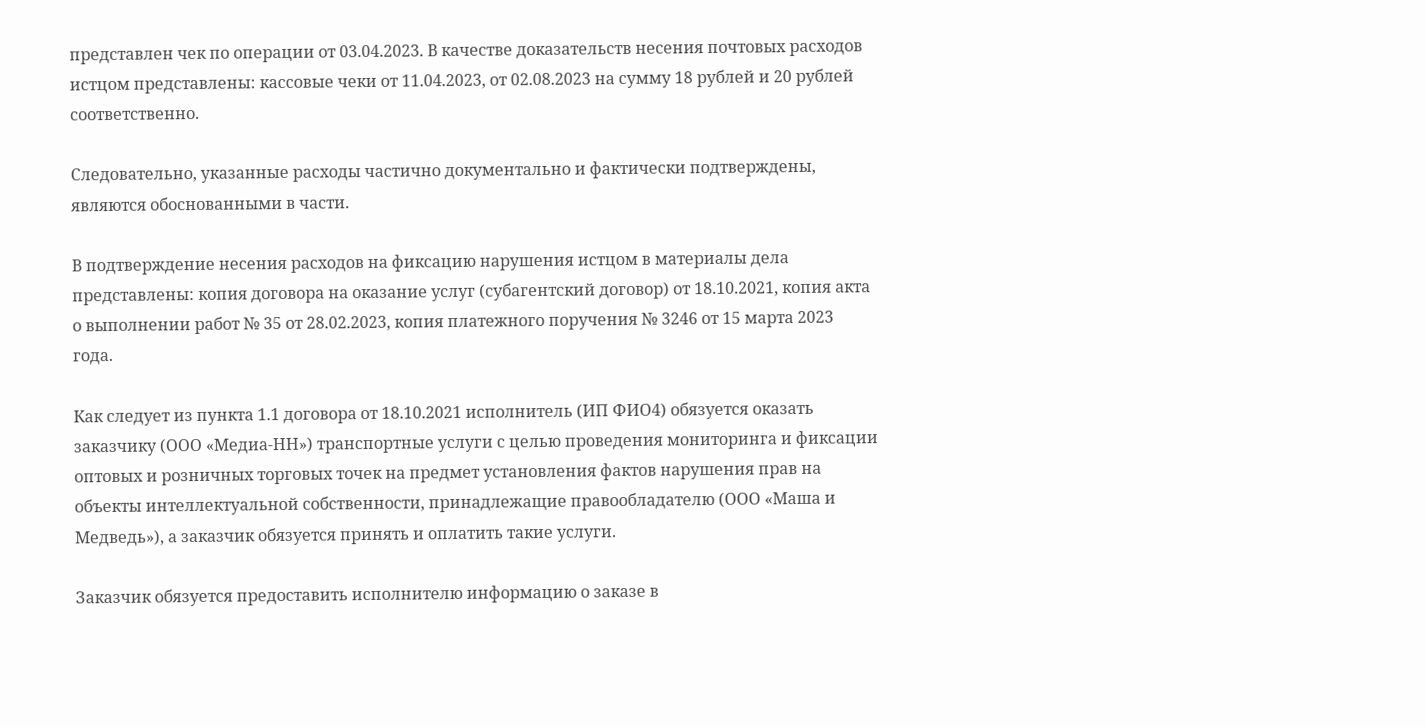представлен чек по операции от 03.04.2023. В качестве доказательств несения почтовых расходов истцом представлены: кассовые чеки от 11.04.2023, от 02.08.2023 на сумму 18 рублей и 20 рублей соответственно.

Следовательно, указанные расходы частично документально и фактически подтверждены, являются обоснованными в части.

В подтверждение несения расходов на фиксацию нарушения истцом в материалы дела представлены: копия договора на оказание услуг (субагентский договор) от 18.10.2021, копия акта о выполнении работ № 35 от 28.02.2023, копия платежного поручения № 3246 от 15 марта 2023 года.

Как следует из пункта 1.1 договора от 18.10.2021 исполнитель (ИП ФИО4) обязуется оказать заказчику (ООО «Медиа-НН») транспортные услуги с целью проведения мониторинга и фиксации оптовых и розничных торговых точек на предмет установления фактов нарушения прав на объекты интеллектуальной собственности, принадлежащие правообладателю (ООО «Маша и Медведь»), а заказчик обязуется принять и оплатить такие услуги.

Заказчик обязуется предоставить исполнителю информацию о заказе в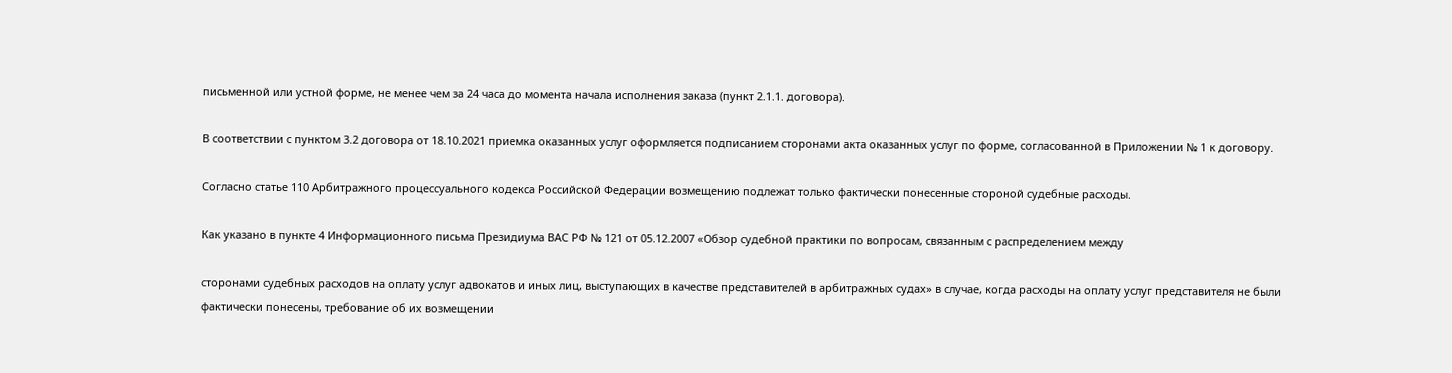письменной или устной форме, не менее чем за 24 часа до момента начала исполнения заказа (пункт 2.1.1. договора).

В соответствии с пунктом 3.2 договора от 18.10.2021 приемка оказанных услуг оформляется подписанием сторонами акта оказанных услуг по форме, согласованной в Приложении № 1 к договору.

Согласно статье 110 Арбитражного процессуального кодекса Российской Федерации возмещению подлежат только фактически понесенные стороной судебные расходы.

Как указано в пункте 4 Информационного письма Президиума ВАС РФ № 121 от 05.12.2007 «Обзор судебной практики по вопросам, связанным с распределением между

сторонами судебных расходов на оплату услуг адвокатов и иных лиц, выступающих в качестве представителей в арбитражных судах» в случае, когда расходы на оплату услуг представителя не были фактически понесены, требование об их возмещении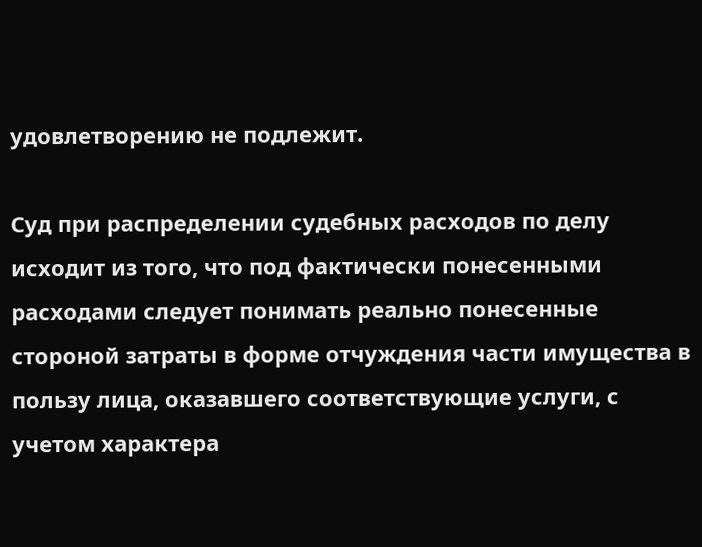удовлетворению не подлежит.

Суд при распределении судебных расходов по делу исходит из того, что под фактически понесенными расходами следует понимать реально понесенные стороной затраты в форме отчуждения части имущества в пользу лица, оказавшего соответствующие услуги, с учетом характера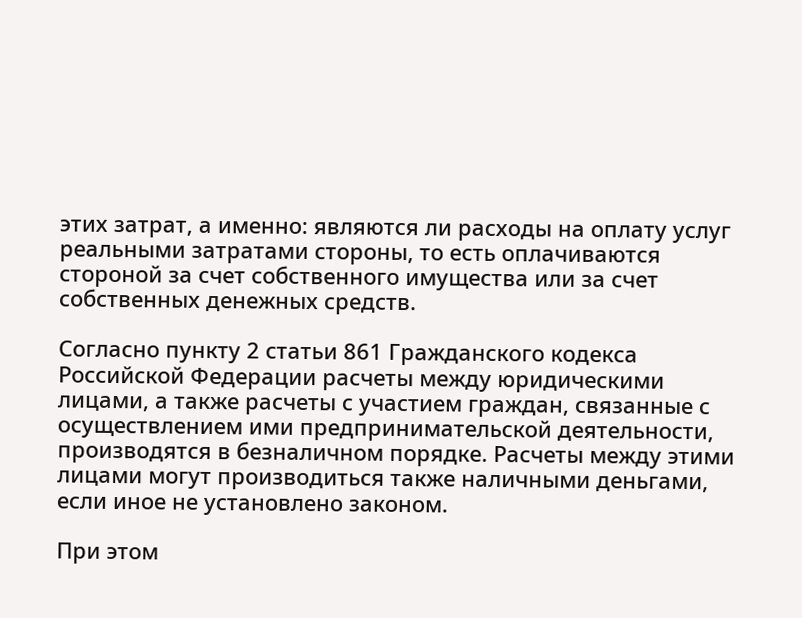этих затрат, а именно: являются ли расходы на оплату услуг реальными затратами стороны, то есть оплачиваются стороной за счет собственного имущества или за счет собственных денежных средств.

Согласно пункту 2 статьи 861 Гражданского кодекса Российской Федерации расчеты между юридическими лицами, а также расчеты с участием граждан, связанные с осуществлением ими предпринимательской деятельности, производятся в безналичном порядке. Расчеты между этими лицами могут производиться также наличными деньгами, если иное не установлено законом.

При этом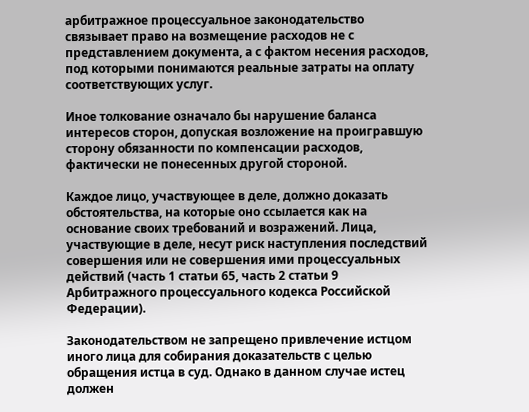арбитражное процессуальное законодательство связывает право на возмещение расходов не с представлением документа, а с фактом несения расходов, под которыми понимаются реальные затраты на оплату соответствующих услуг.

Иное толкование означало бы нарушение баланса интересов сторон, допуская возложение на проигравшую сторону обязанности по компенсации расходов, фактически не понесенных другой стороной.

Каждое лицо, участвующее в деле, должно доказать обстоятельства, на которые оно ссылается как на основание своих требований и возражений. Лица, участвующие в деле, несут риск наступления последствий совершения или не совершения ими процессуальных действий (часть 1 статьи 65, часть 2 статьи 9 Арбитражного процессуального кодекса Российской Федерации).

Законодательством не запрещено привлечение истцом иного лица для собирания доказательств с целью обращения истца в суд. Однако в данном случае истец должен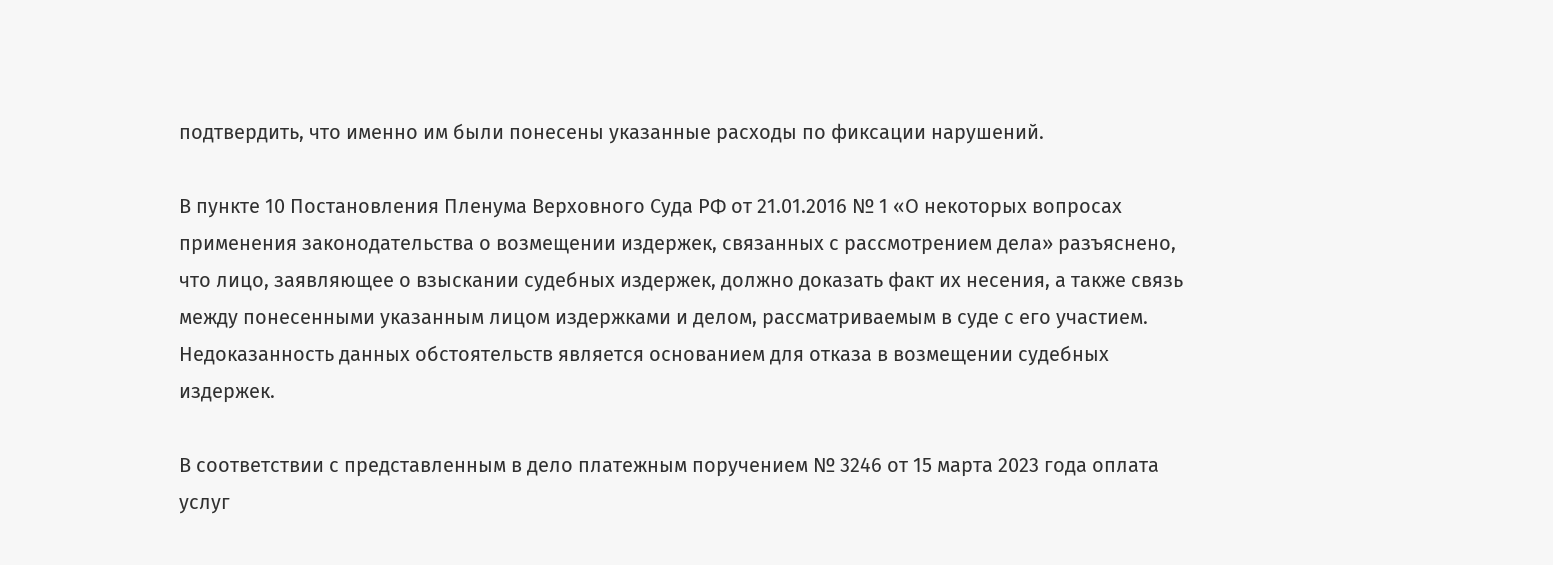подтвердить, что именно им были понесены указанные расходы по фиксации нарушений.

В пункте 10 Постановления Пленума Верховного Суда РФ от 21.01.2016 № 1 «О некоторых вопросах применения законодательства о возмещении издержек, связанных с рассмотрением дела» разъяснено, что лицо, заявляющее о взыскании судебных издержек, должно доказать факт их несения, а также связь между понесенными указанным лицом издержками и делом, рассматриваемым в суде с его участием. Недоказанность данных обстоятельств является основанием для отказа в возмещении судебных издержек.

В соответствии с представленным в дело платежным поручением № 3246 от 15 марта 2023 года оплата услуг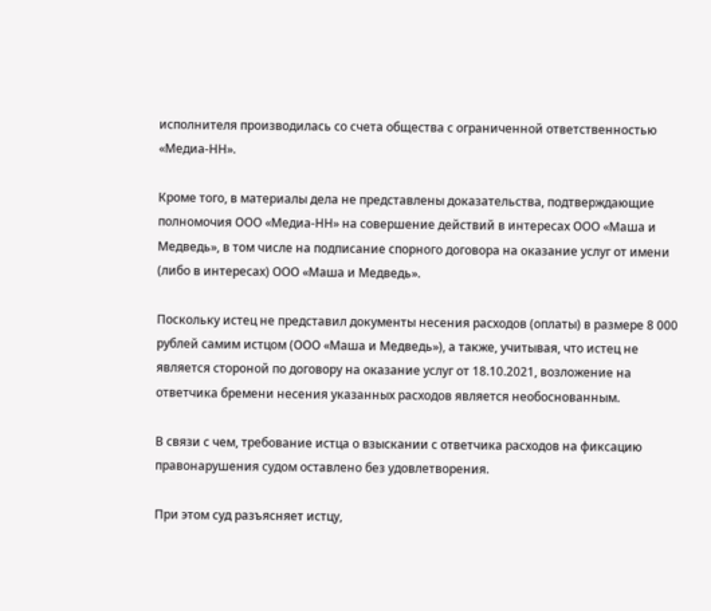исполнителя производилась со счета общества с ограниченной ответственностью «Медиа-НН».

Кроме того, в материалы дела не представлены доказательства, подтверждающие полномочия ООО «Медиа-НН» на совершение действий в интересах ООО «Маша и Медведь», в том числе на подписание спорного договора на оказание услуг от имени (либо в интересах) ООО «Маша и Медведь».

Поскольку истец не представил документы несения расходов (оплаты) в размере 8 000 рублей самим истцом (ООО «Маша и Медведь»), а также, учитывая, что истец не является стороной по договору на оказание услуг от 18.10.2021, возложение на ответчика бремени несения указанных расходов является необоснованным.

В связи с чем, требование истца о взыскании с ответчика расходов на фиксацию правонарушения судом оставлено без удовлетворения.

При этом суд разъясняет истцу,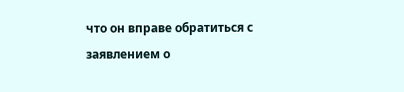что он вправе обратиться с заявлением о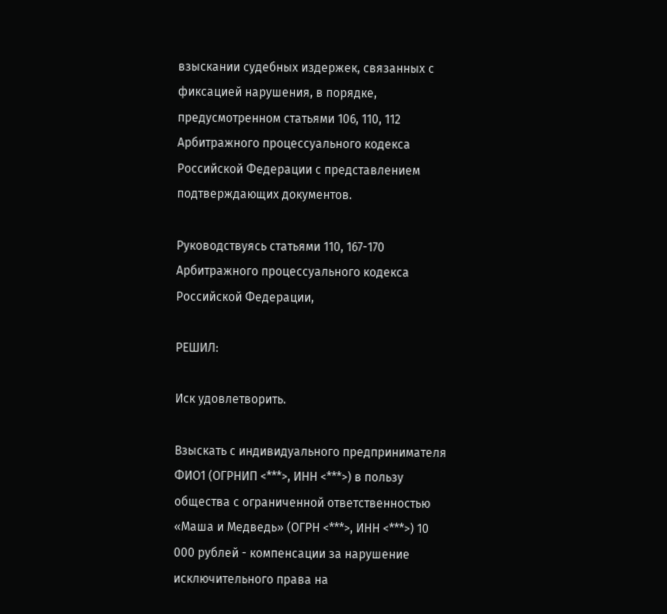взыскании судебных издержек, связанных с фиксацией нарушения, в порядке, предусмотренном статьями 106, 110, 112 Арбитражного процессуального кодекса Российской Федерации с представлением подтверждающих документов.

Руководствуясь статьями 110, 167-170 Арбитражного процессуального кодекса Российской Федерации,

РЕШИЛ:

Иск удовлетворить.

Взыскать с индивидуального предпринимателя ФИО1 (ОГРНИП <***>, ИНН <***>) в пользу общества с ограниченной ответственностью «Маша и Медведь» (ОГРН <***>, ИНН <***>) 10 000 рублей - компенсации за нарушение исключительного права на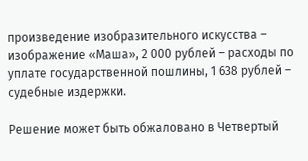произведение изобразительного искусства – изображение «Маша», 2 000 рублей – расходы по уплате государственной пошлины, 1 638 рублей – судебные издержки.

Решение может быть обжаловано в Четвертый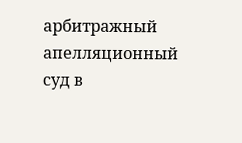арбитражный апелляционный суд в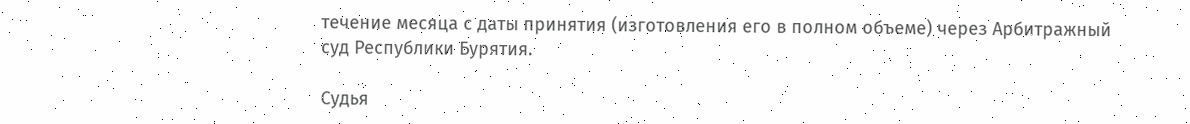течение месяца с даты принятия (изготовления его в полном объеме) через Арбитражный суд Республики Бурятия.

Судья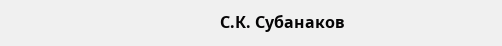С.К. Субанаков